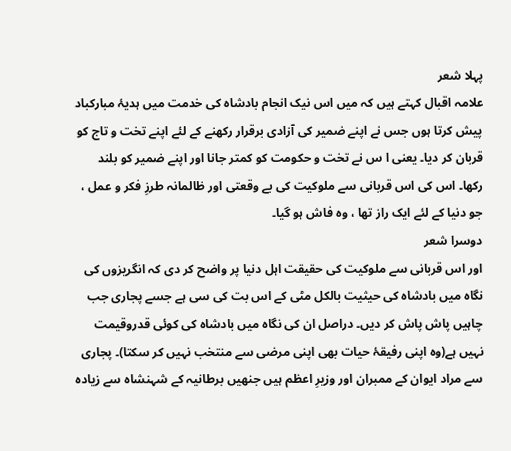پہلا شعر
علامہ اقبال کہتے ہیں کہ میں اس نیک انجام بادشاہ کی خدمت میں ہدیۂ مبارکباد پیش کرتا ہوں جس نے اپنے ضمیر کی آزادی برقرار رکھنے کے لئے اپنے تخت و تاج کو قربان کر دیا۔ یعنی ا س نے تخت و حکومت کو کمتر جانا اور اپنے ضمیر کو بلند رکھا۔ اس کی اس قربانی سے ملوکیت کی بے وقعتی اور ظالمانہ طرزِ فکر و عمل ، جو دنیا کے لئے ایک راز تھا ، وہ فاش ہو گیا۔
دوسرا شعر
اور اس قربانی سے ملوکیت کی حقیقت اہل دنیا پر واضح کر دی کہ انگریزوں کی نگاہ میں بادشاہ کی حیثیت بالکل مٹی کے اس بت کی سی ہے جسے پجاری جب چاہیں پاش پاش کر دیں۔ دراصل ان کی نگاہ میں بادشاہ کی کوئی قدروقیمت نہیں ہے(وہ اپنی رفیقۂ حیات بھی اپنی مرضی سے منتخب نہیں کر سکتا)۔ پجاری سے مراد ایوان کے ممبران اور وزیرِ اعظم ہیں جنھیں برطانیہ کے شہنشاہ سے زیادہ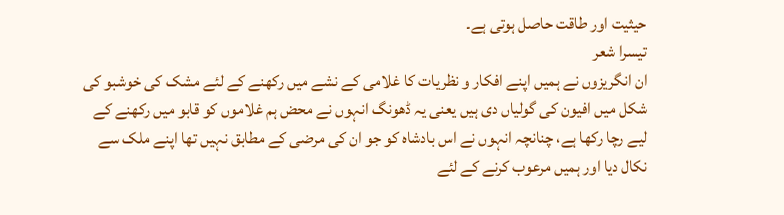حیثیت اور طاقت حاصل ہوتی ہے۔
تیسرا شعر
ان انگریزوں نے ہمیں اپنے افکار و نظریات کا غلامی کے نشے میں رکھنے کے لئے مشک کی خوشبو کی شکل میں افیون کی گولیاں دی ہیں یعنی یہ ڈھونگ انہوں نے محض ہم غلاموں کو قابو میں رکھنے کے لیے رچا رکھا ہے، چنانچہ انہوں نے اس بادشاہ کو جو ان کی مرضی کے مطابق نہیں تھا اپنے ملک سے نکال دیا اور ہمیں مرعوب کرنے کے لئے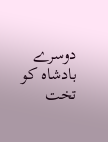دوسرے بادشاہ کو تخت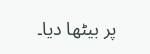پر بیٹھا دیا۔